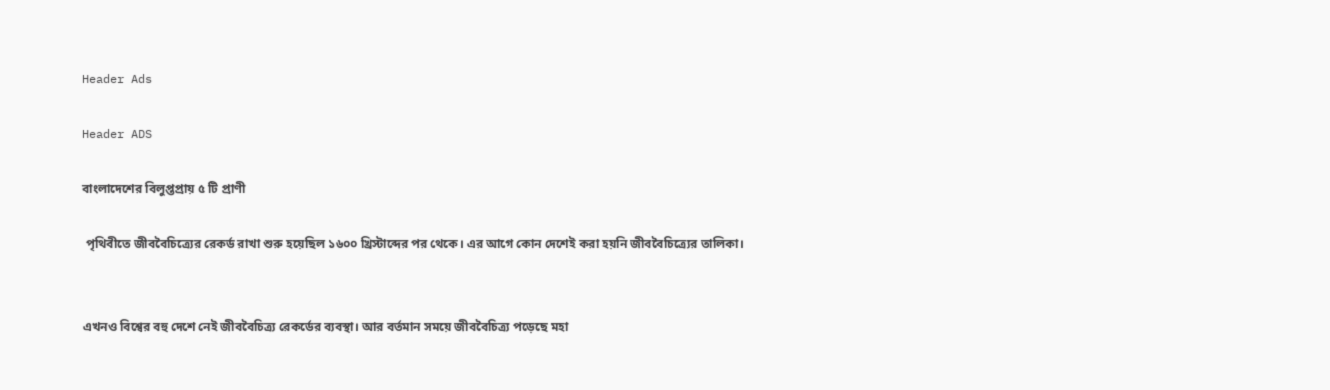Header Ads

Header ADS

বাংলাদেশের বিলুপ্তপ্রায় ৫ টি প্রাণী

 পৃথিবীতে জীববৈচিত্র্যের রেকর্ড রাখা শুরু হয়েছিল ১৬০০ খ্রিস্টাব্দের পর থেকে। এর আগে কোন দেশেই করা হয়নি জীববৈচিত্র্যের তালিকা।


এখনও বিশ্বের বহু দেশে নেই জীববৈচিত্র্য রেকর্ডের ব্যবস্থা। আর বর্তমান সময়ে জীববৈচিত্র্য পড়েছে মহা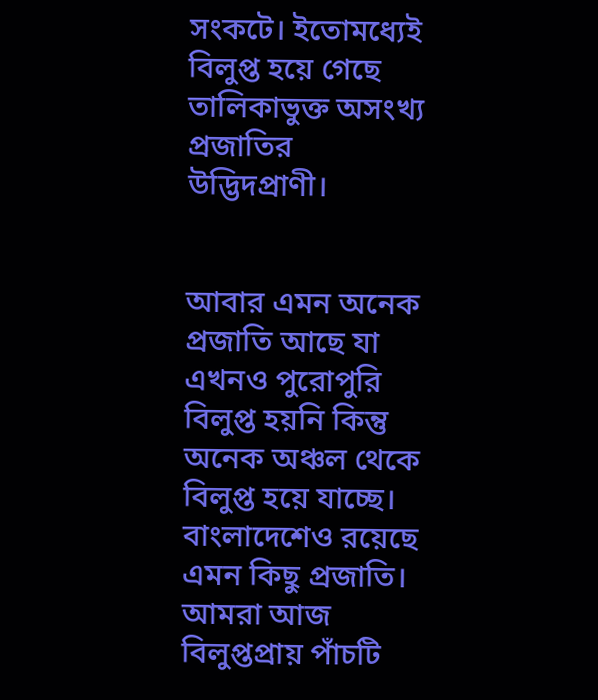সংকটে। ইতোমধ্যেই বিলুপ্ত হয়ে গেছে তালিকাভুক্ত অসংখ্য প্রজাতির উদ্ভিদপ্রাণী।


আবার এমন অনেক প্রজাতি আছে যা এখনও পুরোপুরি বিলুপ্ত হয়নি কিন্তু অনেক অঞ্চল থেকে বিলুপ্ত হয়ে যাচ্ছে। বাংলাদেশেও রয়েছে এমন কিছু প্রজাতি। আমরা আজ বিলুপ্তপ্রায় পাঁচটি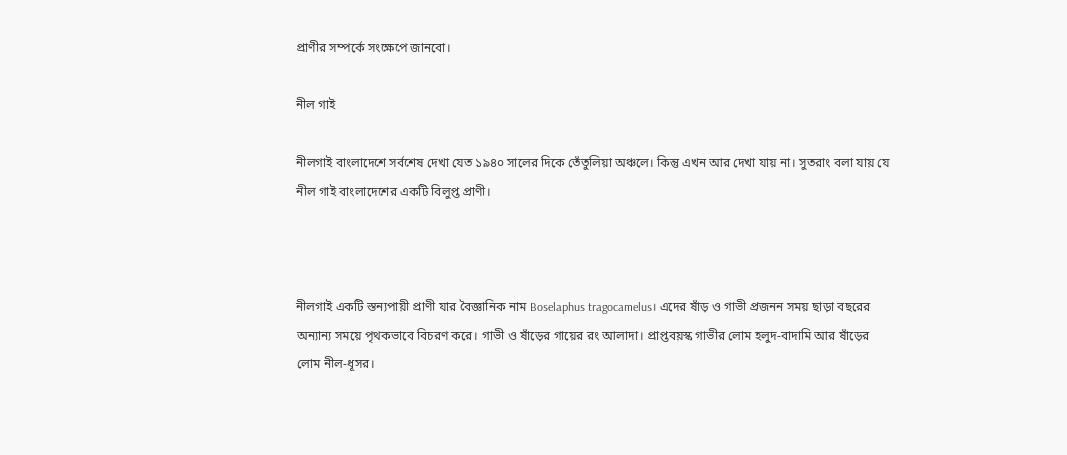প্রাণীর সম্পর্কে সংক্ষেপে জানবো।

নীল গাই

নীলগাই বাংলাদেশে সর্বশেষ দেখা যেত ১৯৪০ সালের দিকে তেঁতুলিয়া অঞ্চলে। কিন্তু এখন আর দেখা যায় না। সুতরাং বলা যায় যে নীল গাই বাংলাদেশের একটি বিলুপ্ত প্রাণী।



নীলগাই একটি স্তন্যপায়ী প্রাণী যার বৈজ্ঞানিক নাম Boselaphus tragocamelus। এদের ষাঁড় ও গাভী প্রজনন সময় ছাড়া বছরের অন্যান্য সময়ে পৃথকভাবে বিচরণ করে। গাভী ও ষাঁড়ের গায়ের রং আলাদা। প্রাপ্তবয়স্ক গাভীর লোম হলুদ-বাদামি আর ষাঁড়ের লোম নীল-ধূসর।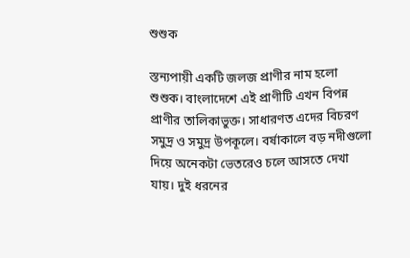শুশুক

স্তন্যপায়ী একটি জলজ প্রাণীর নাম হলো শুশুক। বাংলাদেশে এই প্রাণীটি এখন বিপন্ন প্রাণীর তালিকাভুক্ত। সাধারণত এদের বিচরণ সমুদ্র ও সমুদ্র উপকূলে। বর্ষাকালে বড় নদীগুলো দিয়ে অনেকটা ভেতরেও চলে আসতে দেখা যায়। দুই ধরনের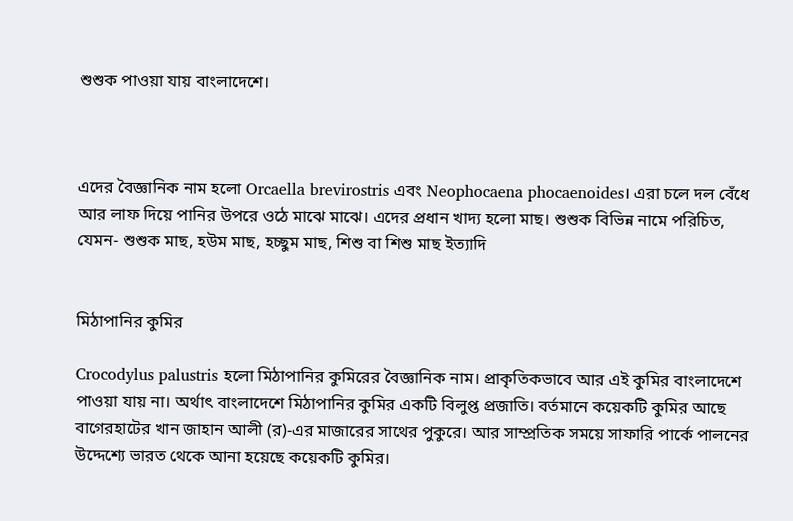শুশুক পাওয়া যায় বাংলাদেশে।



এদের বৈজ্ঞানিক নাম হলো Orcaella brevirostris এবং Neophocaena phocaenoides। এরা চলে দল বেঁধে আর লাফ দিয়ে পানির উপরে ওঠে মাঝে মাঝে। এদের প্রধান খাদ্য হলো মাছ। শুশুক বিভিন্ন নামে পরিচিত, যেমন- শুশুক মাছ, হউম মাছ, হচ্ছুম মাছ, শিশু বা শিশু মাছ ইত্যাদি


মিঠাপানির কুমির

Crocodylus palustris হলো মিঠাপানির কুমিরের বৈজ্ঞানিক নাম। প্রাকৃতিকভাবে আর এই কুমির বাংলাদেশে পাওয়া যায় না। অর্থাৎ বাংলাদেশে মিঠাপানির কুমির একটি বিলুপ্ত প্রজাতি। বর্তমানে কয়েকটি কুমির আছে বাগেরহাটের খান জাহান আলী (র)-এর মাজারের সাথের পুকুরে। আর সাম্প্রতিক সময়ে সাফারি পার্কে পালনের উদ্দেশ্যে ভারত থেকে আনা হয়েছে কয়েকটি কুমির।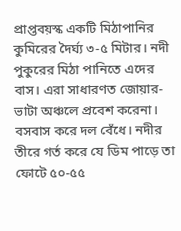প্রাপ্তবয়স্ক একটি মিঠাপানির কুমিরের দৈর্ঘ্য ৩-৫ মিটার। নদী পুকুরের মিঠা পানিতে এদের বাস। এরা সাধারণত জোয়ার-ভাটা অঞ্চলে প্রবেশ করেনা। বসবাস করে দল বেঁধে। নদীর তীরে গর্ত করে যে ডিম পাড়ে তা ফোটে ৫০-৫৫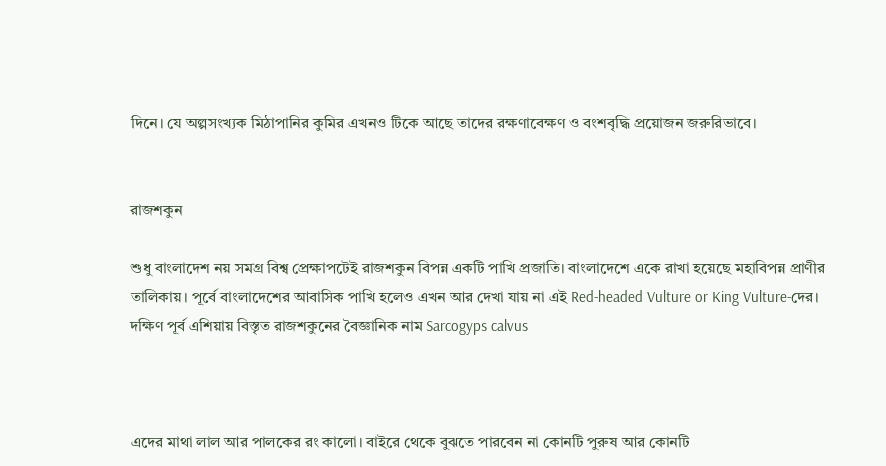দিনে। যে অল্পসংখ্যক মিঠাপানির কুমির এখনও টিকে আছে তাদের রক্ষণাবেক্ষণ ও বংশবৃদ্ধি প্রয়োজন জরুরিভাবে।


রাজশকুন

শুধু বাংলাদেশ নয় সমগ্র বিশ্ব প্রেক্ষাপটেই রাজশকুন বিপন্ন একটি পাখি প্রজাতি। বাংলাদেশে একে রাখা হয়েছে মহাবিপন্ন প্রাণীর তালিকায়। পূর্বে বাংলাদেশের আবাসিক পাখি হলেও এখন আর দেখা যায় না এই Red-headed Vulture or King Vulture-দের। দক্ষিণ পূর্ব এশিয়ায় বিস্তৃত রাজশকুনের বৈজ্ঞানিক নাম Sarcogyps calvus



এদের মাথা লাল আর পালকের রং কালো। বাইরে থেকে বুঝতে পারবেন না কোনটি পুরুষ আর কোনটি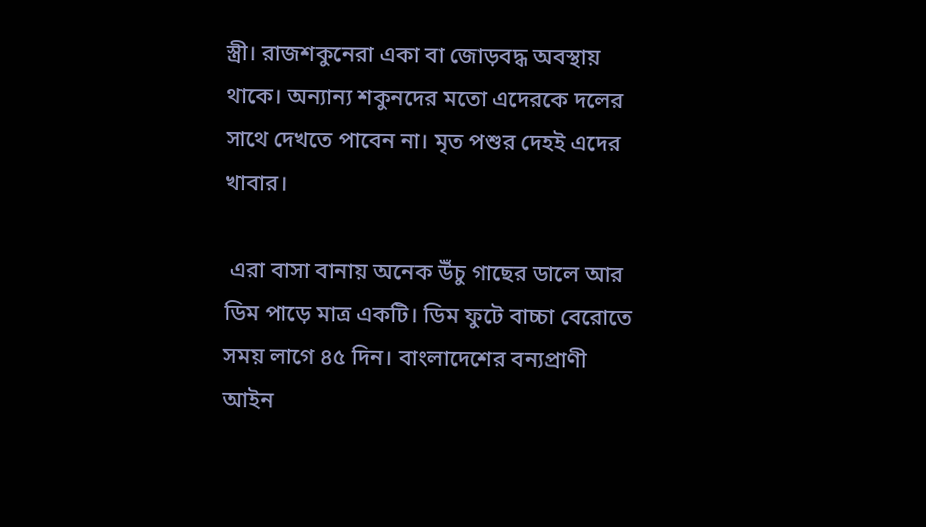স্ত্রী। রাজশকুনেরা একা বা জোড়বদ্ধ অবস্থায় থাকে। অন্যান্য শকুনদের মতো এদেরকে দলের সাথে দেখতে পাবেন না। মৃত পশুর দেহই এদের খাবার।

 এরা বাসা বানায় অনেক উঁচু গাছের ডালে আর ডিম পাড়ে মাত্র একটি। ডিম ফুটে বাচ্চা বেরোতে সময় লাগে ৪৫ দিন। বাংলাদেশের বন্যপ্রাণী আইন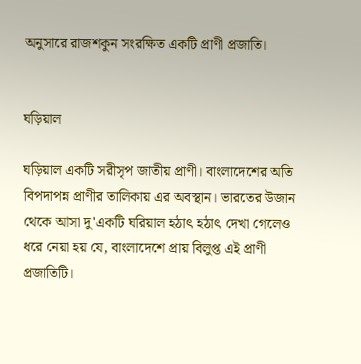অনুসারে রাজশকুন সংরক্ষিত একটি প্রাণী প্রজাতি।


ঘড়িয়াল

ঘড়িয়াল একটি সরীসৃপ জাতীয় প্রাণী। বাংলাদেশের অতি বিপদাপন্ন প্রাণীর তালিকায় এর অবস্থান। ভারতের উজান থেকে আসা দু'একটি ঘরিয়াল হঠাৎ হঠাৎ দেখা গেলেও ধরে নেয়া হয় যে, বাংলাদেশে প্রায় বিলুপ্ত এই প্রাণী প্রজাতিটি।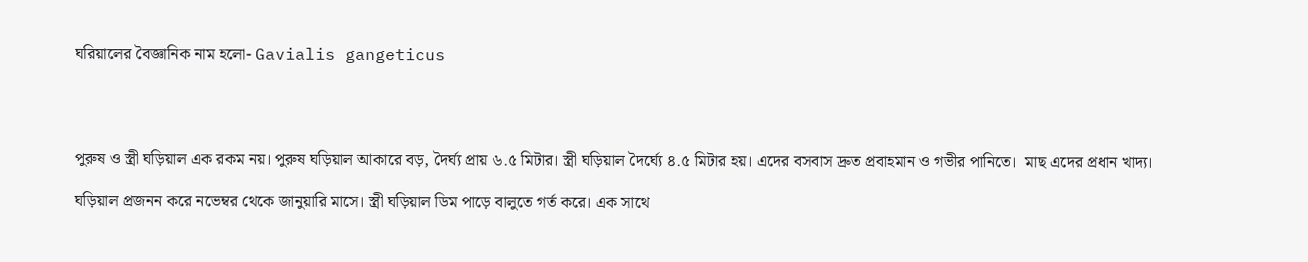ঘরিয়ালের বৈজ্ঞানিক নাম হলো- Gavialis gangeticus




পুরুষ ও স্ত্রী ঘড়িয়াল এক রকম নয়। পুরুষ ঘড়িয়াল আকারে বড়, দৈর্ঘ্য প্রায় ৬.৫ মিটার। স্ত্রী ঘড়িয়াল দৈর্ঘ্যে ৪.৫ মিটার হয়। এদের বসবাস দ্রুত প্রবাহমান ও গভীর পানিতে।  মাছ এদের প্রধান খাদ্য।

ঘড়িয়াল প্রজনন করে নভেম্বর থেকে জানুয়ারি মাসে। স্ত্রী ঘড়িয়াল ডিম পাড়ে বালুতে গর্ত করে। এক সাথে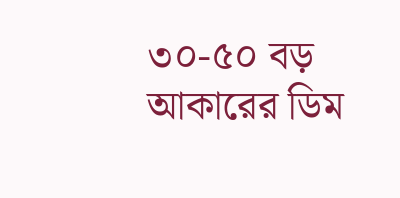৩০-৫০ বড় আকারের ডিম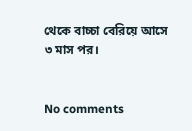থেকে বাচ্চা বেরিয়ে আসে ৩ মাস পর।


No comments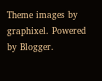Theme images by graphixel. Powered by Blogger.